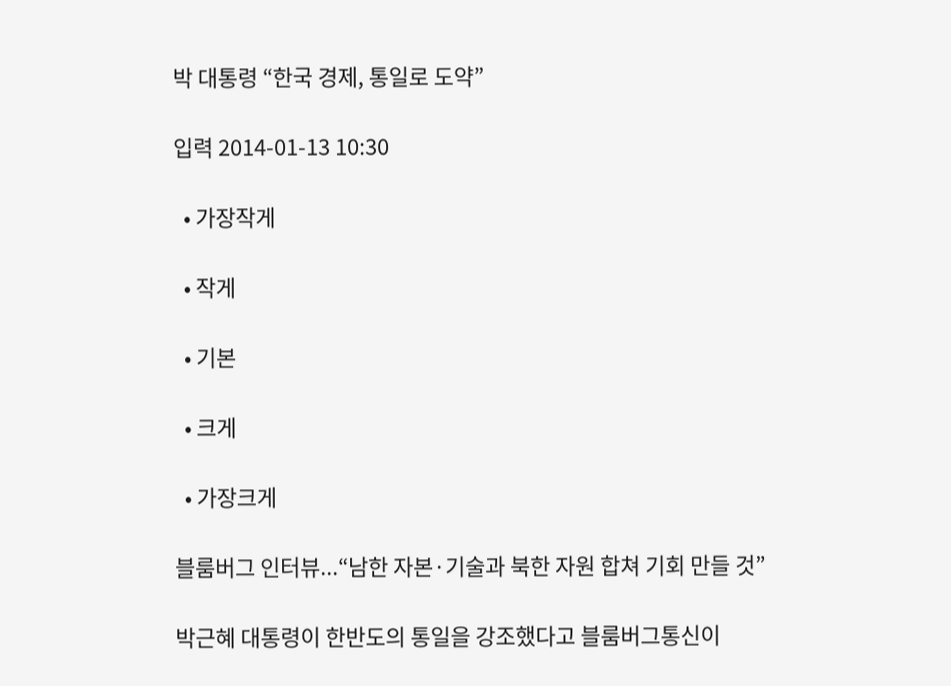박 대통령 “한국 경제, 통일로 도약”

입력 2014-01-13 10:30

  • 가장작게

  • 작게

  • 기본

  • 크게

  • 가장크게

블룸버그 인터뷰...“남한 자본·기술과 북한 자원 합쳐 기회 만들 것”

박근혜 대통령이 한반도의 통일을 강조했다고 블룸버그통신이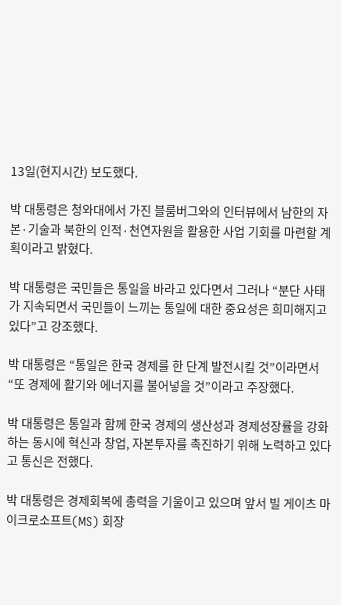13일(현지시간) 보도했다.

박 대통령은 청와대에서 가진 블룸버그와의 인터뷰에서 남한의 자본·기술과 북한의 인적·천연자원을 활용한 사업 기회를 마련할 계획이라고 밝혔다.

박 대통령은 국민들은 통일을 바라고 있다면서 그러나 “분단 사태가 지속되면서 국민들이 느끼는 통일에 대한 중요성은 희미해지고 있다”고 강조했다.

박 대통령은 “통일은 한국 경제를 한 단계 발전시킬 것”이라면서 “또 경제에 활기와 에너지를 불어넣을 것”이라고 주장했다.

박 대통령은 통일과 함께 한국 경제의 생산성과 경제성장률을 강화하는 동시에 혁신과 창업, 자본투자를 촉진하기 위해 노력하고 있다고 통신은 전했다.

박 대통령은 경제회복에 총력을 기울이고 있으며 앞서 빌 게이츠 마이크로소프트(MS) 회장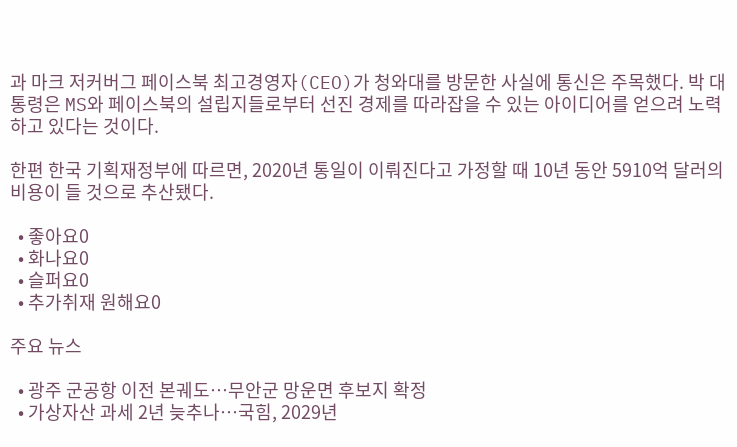과 마크 저커버그 페이스북 최고경영자(CEO)가 청와대를 방문한 사실에 통신은 주목했다. 박 대통령은 MS와 페이스북의 설립지들로부터 선진 경제를 따라잡을 수 있는 아이디어를 얻으려 노력하고 있다는 것이다.

한편 한국 기획재정부에 따르면, 2020년 통일이 이뤄진다고 가정할 때 10년 동안 5910억 달러의 비용이 들 것으로 추산됐다.

  • 좋아요0
  • 화나요0
  • 슬퍼요0
  • 추가취재 원해요0

주요 뉴스

  • 광주 군공항 이전 본궤도…무안군 망운면 후보지 확정
  • 가상자산 과세 2년 늦추나⋯국힘, 2029년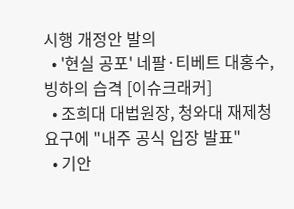시행 개정안 발의
  • '현실 공포' 네팔·티베트 대홍수, 빙하의 습격 [이슈크래커]
  • 조희대 대법원장, 청와대 재제청 요구에 "내주 공식 입장 발표"
  • 기안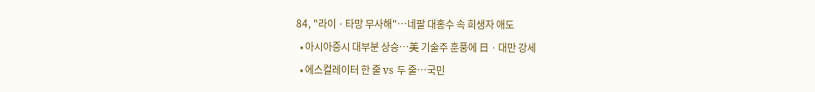84, "라이ㆍ타망 무사해"⋯네팔 대홍수 속 희생자 애도
  • 아시아증시 대부분 상승⋯美 기술주 훈풍에 日ㆍ대만 강세
  • 에스컬레이터 한 줄 vs 두 줄⋯국민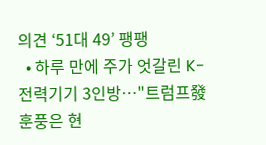의견 ‘51대 49’ 팽팽
  • 하루 만에 주가 엇갈린 K-전력기기 3인방…"트럼프發 훈풍은 현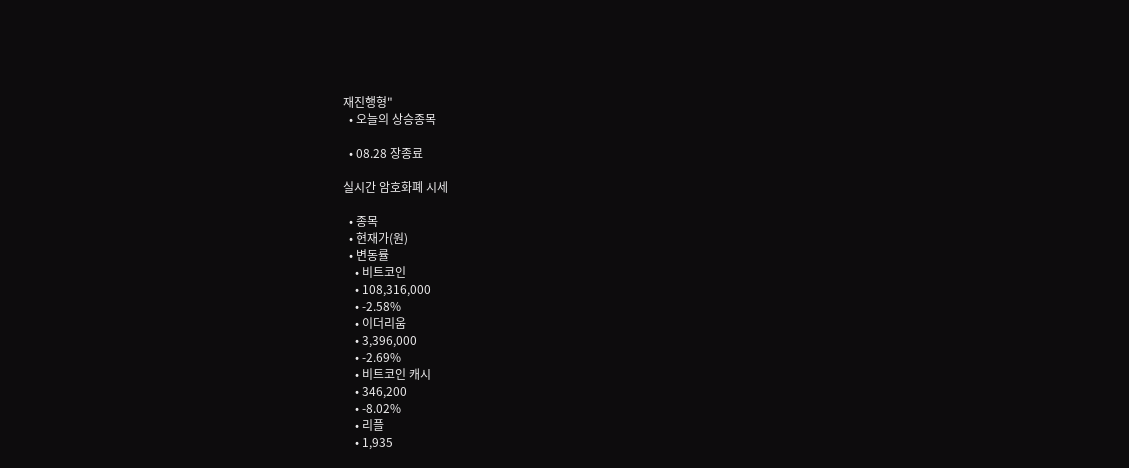재진행형"
  • 오늘의 상승종목

  • 08.28 장종료

실시간 암호화폐 시세

  • 종목
  • 현재가(원)
  • 변동률
    • 비트코인
    • 108,316,000
    • -2.58%
    • 이더리움
    • 3,396,000
    • -2.69%
    • 비트코인 캐시
    • 346,200
    • -8.02%
    • 리플
    • 1,935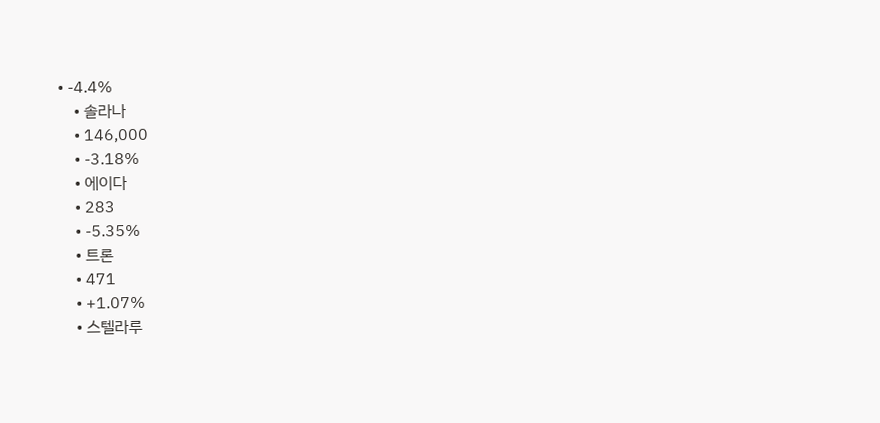• -4.4%
    • 솔라나
    • 146,000
    • -3.18%
    • 에이다
    • 283
    • -5.35%
    • 트론
    • 471
    • +1.07%
    • 스텔라루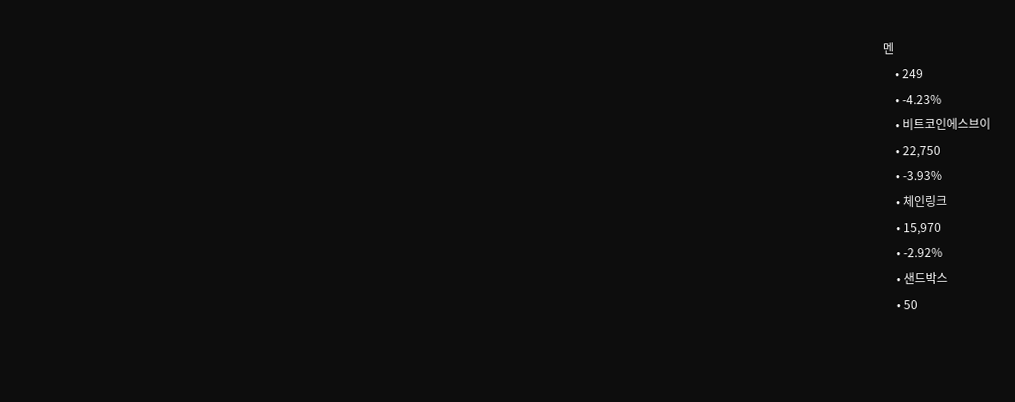멘
    • 249
    • -4.23%
    • 비트코인에스브이
    • 22,750
    • -3.93%
    • 체인링크
    • 15,970
    • -2.92%
    • 샌드박스
    • 50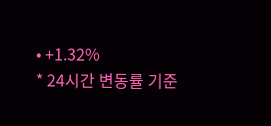• +1.32%
* 24시간 변동률 기준